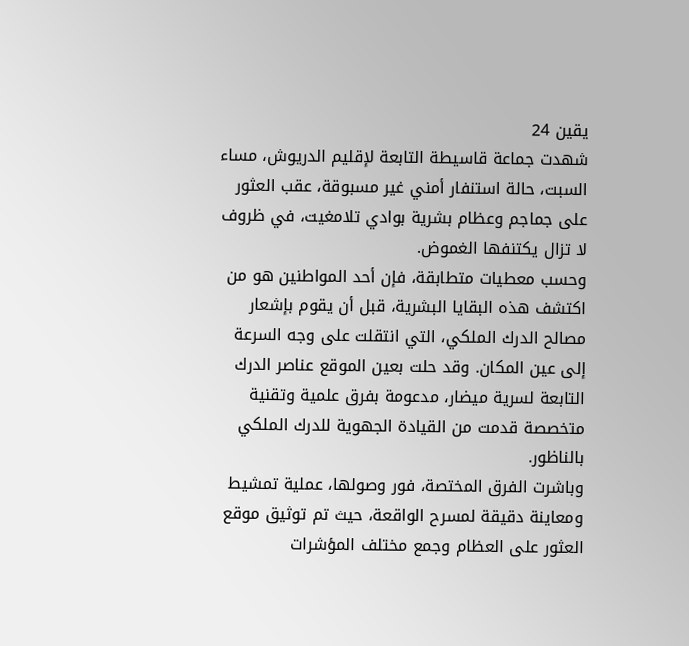يقين 24
شهدت جماعة قاسيطة التابعة لإقليم الدريوش، مساء السبت، حالة استنفار أمني غير مسبوقة، عقب العثور على جماجم وعظام بشرية بوادي تلامغيت، في ظروف لا تزال يكتنفها الغموض.
وحسب معطيات متطابقة، فإن أحد المواطنين هو من اكتشف هذه البقايا البشرية، قبل أن يقوم بإشعار مصالح الدرك الملكي، التي انتقلت على وجه السرعة إلى عين المكان. وقد حلت بعين الموقع عناصر الدرك التابعة لسرية ميضار، مدعومة بفرق علمية وتقنية متخصصة قدمت من القيادة الجهوية للدرك الملكي بالناظور.
وباشرت الفرق المختصة، فور وصولها، عملية تمشيط ومعاينة دقيقة لمسرح الواقعة، حيث تم توثيق موقع العثور على العظام وجمع مختلف المؤشرات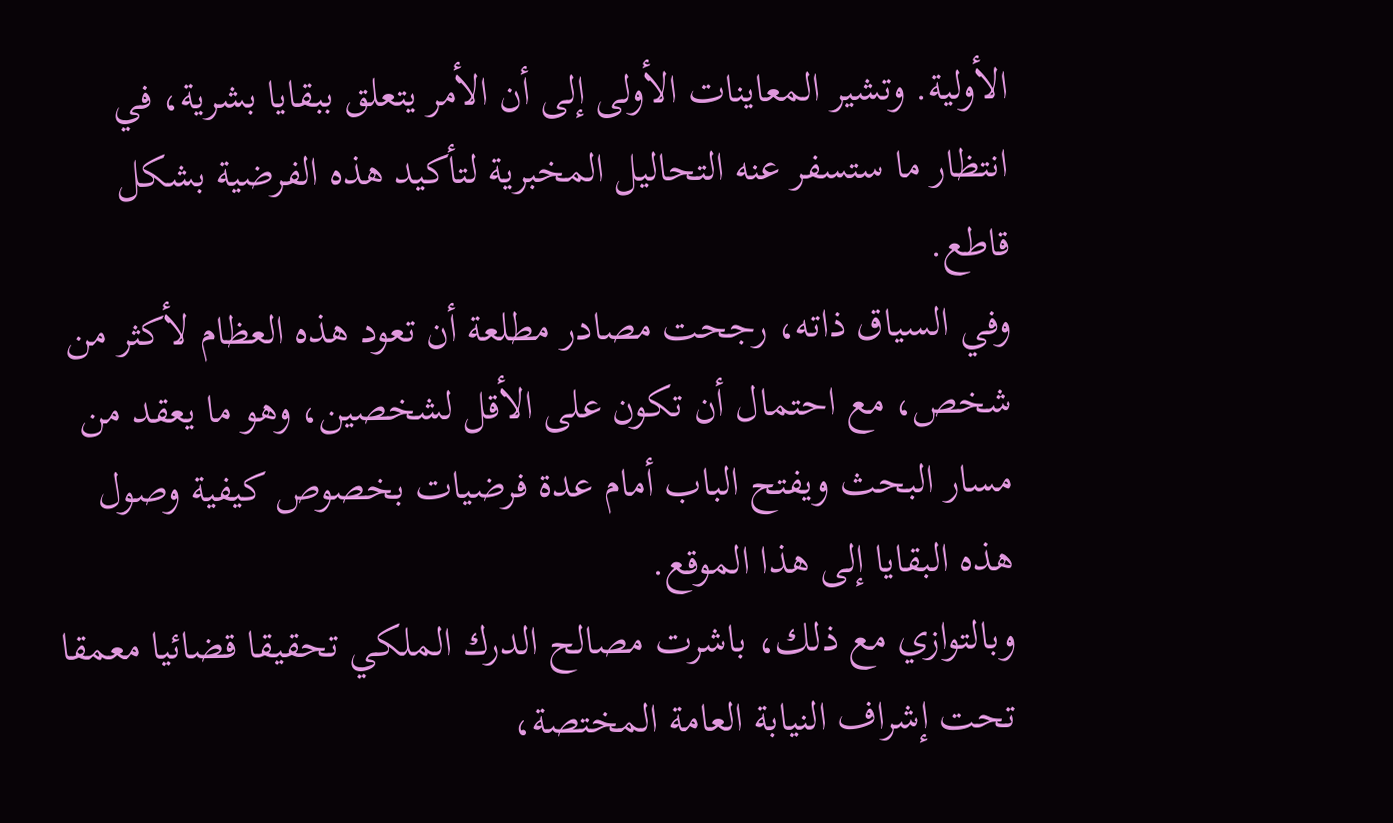الأولية. وتشير المعاينات الأولى إلى أن الأمر يتعلق ببقايا بشرية، في انتظار ما ستسفر عنه التحاليل المخبرية لتأكيد هذه الفرضية بشكل قاطع.
وفي السياق ذاته، رجحت مصادر مطلعة أن تعود هذه العظام لأكثر من شخص، مع احتمال أن تكون على الأقل لشخصين، وهو ما يعقد من مسار البحث ويفتح الباب أمام عدة فرضيات بخصوص كيفية وصول هذه البقايا إلى هذا الموقع.
وبالتوازي مع ذلك، باشرت مصالح الدرك الملكي تحقيقا قضائيا معمقا تحت إشراف النيابة العامة المختصة،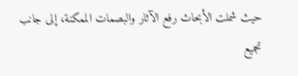حيث شملت الأبحاث رفع الآثار والبصمات الممكنة، إلى جانب تجميع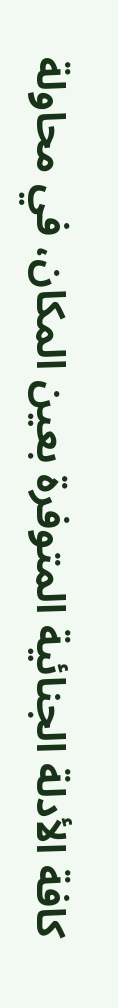كافة الأدلة الجنائية المتوفرة بعين المكان، في محاولة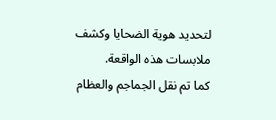لتحديد هوية الضحايا وكشف ملابسات هذه الواقعة.
كما تم نقل الجماجم والعظام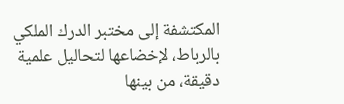المكتشفة إلى مختبر الدرك الملكي بالرباط، لإخضاعها لتحاليل علمية دقيقة، من بينها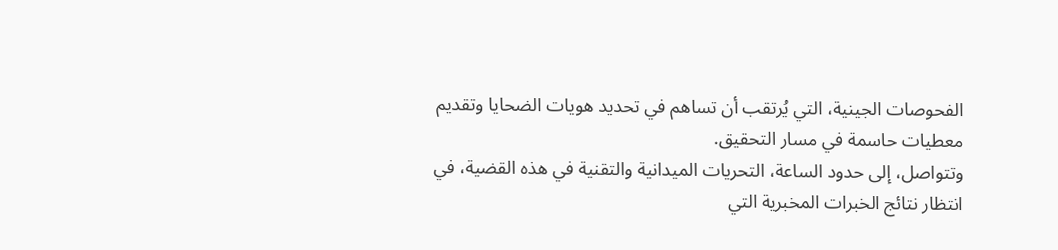الفحوصات الجينية، التي يُرتقب أن تساهم في تحديد هويات الضحايا وتقديم معطيات حاسمة في مسار التحقيق.
وتتواصل، إلى حدود الساعة، التحريات الميدانية والتقنية في هذه القضية، في انتظار نتائج الخبرات المخبرية التي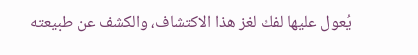يُعول عليها لفك لغز هذا الاكتشاف، والكشف عن طبيعته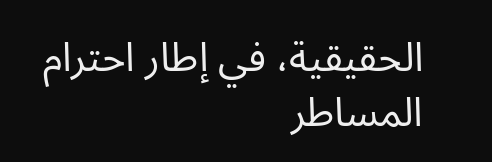الحقيقية، في إطار احترام المساطر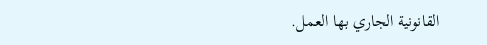القانونية الجاري بها العمل.